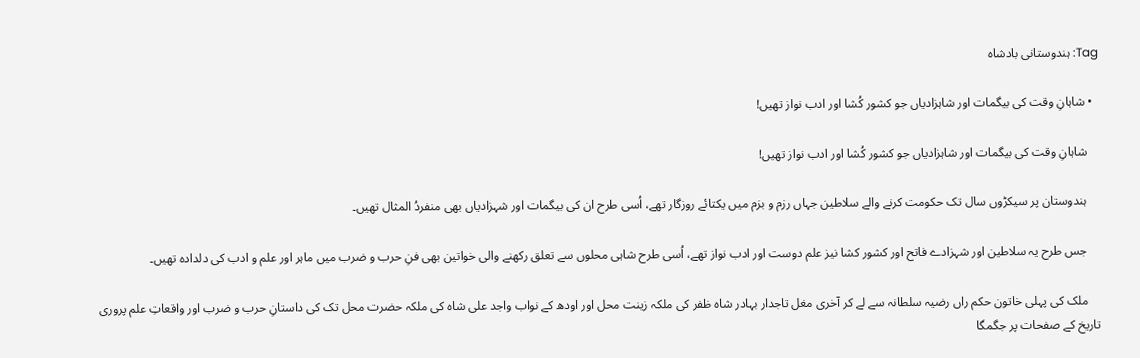Tag: ہندوستانی بادشاہ

  • شاہانِ وقت کی بیگمات اور شاہزادیاں‌ جو کشور کُشا اور ادب نواز تھیں!

    شاہانِ وقت کی بیگمات اور شاہزادیاں‌ جو کشور کُشا اور ادب نواز تھیں!

    ہندوستان پر سیکڑوں سال تک حکومت کرنے والے سلاطین جہاں رزم و بزم میں یکتائے روزگار تھے، اُسی طرح ان کی بیگمات اور شہزادیاں بھی منفردُ المثال تھیں۔

    جس طرح یہ سلاطین اور شہزادے فاتح اور کشور کشا نیز علم دوست اور ادب نواز تھے، اُسی طرح شاہی محلوں سے تعلق رکھنے والی خواتین بھی فنِ حرب و ضرب میں ماہر اور علم و ادب کی دلدادہ تھیں۔

    ملک کی پہلی خاتون حکم راں رضیہ سلطانہ سے لے کر آخری مغل تاجدار بہادر شاہ ظفر کی ملکہ زینت محل اور اودھ کے نواب واجد علی شاہ کی ملکہ حضرت محل تک کی داستانِ حرب و ضرب اور واقعاتِ علم پروری تاریخ کے صفحات پر جگمگا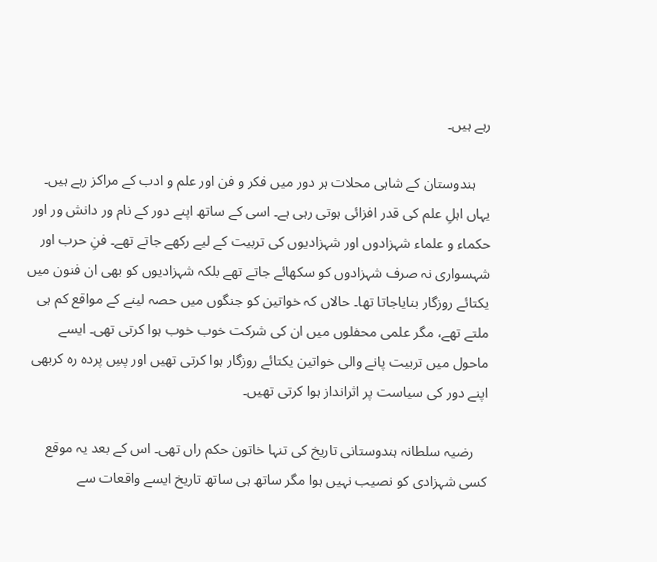رہے ہیں۔

    ہندوستان کے شاہی محلات ہر دور میں فکر و فن اور علم و ادب کے مراکز رہے ہیں۔ یہاں اہلِ علم کی قدر افزائی ہوتی رہی ہے۔ اسی کے ساتھ اپنے دور کے نام ور دانش ور اور حکماء و علماء شہزادوں اور شہزادیوں کی تربیت کے لیے رکھے جاتے تھے۔ فنِ حرب اور شہسواری نہ صرف شہزادوں کو سکھائے جاتے تھے بلکہ شہزادیوں کو بھی ان فنون میں یکتائے روزگار بنایاجاتا تھا۔ حالاں کہ خواتین کو جنگوں میں حصہ لینے کے مواقع کم ہی ملتے تھے، مگر علمی محفلوں میں ان کی شرکت خوب خوب ہوا کرتی تھی۔ ایسے ماحول میں تربیت پانے والی خواتین یکتائے روزگار ہوا کرتی تھیں اور پسِ پردہ رہ کربھی اپنے دور کی سیاست پر اثرانداز ہوا کرتی تھیں۔

    رضیہ سلطانہ ہندوستانی تاریخ کی تنہا خاتون حکم راں تھی۔ اس کے بعد یہ موقع کسی شہزادی کو نصیب نہیں ہوا مگر ساتھ ہی ساتھ تاریخ ایسے واقعات سے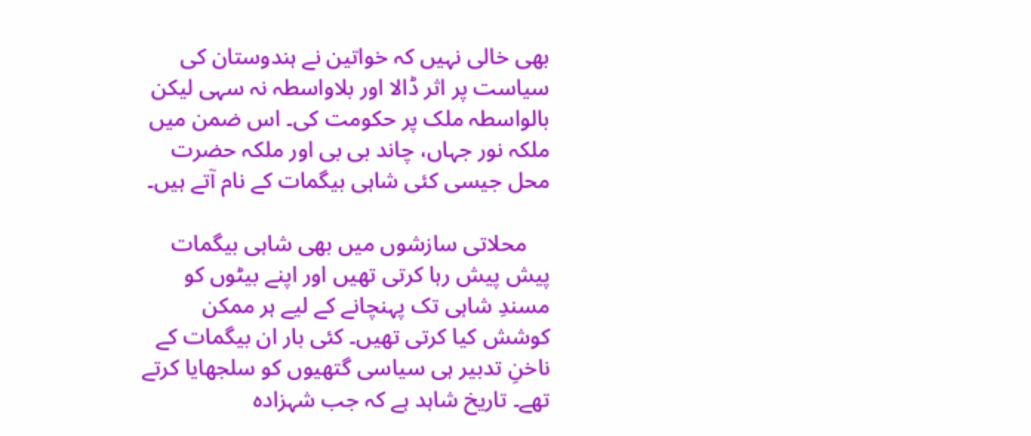بھی خالی نہیں کہ خواتین نے ہندوستان کی سیاست پر اثر ڈالا اور بلاواسطہ نہ سہی لیکن بالواسطہ ملک پر حکومت کی۔ اس ضمن میں ملکہ نور جہاں، چاند بی بی اور ملکہ حضرت محل جیسی کئی شاہی بیگمات کے نام آتے ہیں۔

    محلاتی سازشوں میں بھی شاہی بیگمات پیش پیش رہا کرتی تھیں اور اپنے بیٹوں کو مسندِ شاہی تک پہنچانے کے لیے ہر ممکن کوشش کیا کرتی تھیں۔ کئی بار ان بیگمات کے ناخنِ تدبیر ہی سیاسی گتھیوں کو سلجھایا کرتے تھے۔ تاریخ شاہد ہے کہ جب شہزادہ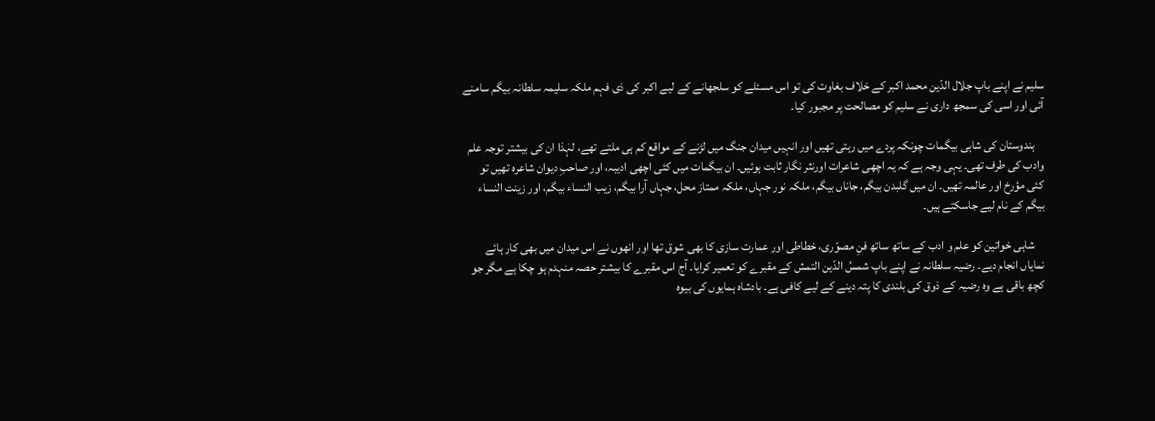سلیم نے اپنے باپ جلال الدّین محمد اکبر کے خلاف بغاوت کی تو اس مسئلے کو سلجھانے کے لیے اکبر کی ذی فہم ملکہ سلیمہ سلطانہ بیگم سامنے آئی اور اسی کی سمجھ داری نے سلیم کو مصالحت پر مجبور کیا۔

    ہندوستان کی شاہی بیگمات چونکہ پردے میں رہتی تھیں اور انہیں میدان جنگ میں لڑنے کے مواقع کم ہی ملتے تھے، لہٰذا ان کی بیشتر توجہ علم وادب کی طرف تھی۔ یہی وجہ ہے کہ یہ اچھی شاعرات اورنثر نگار ثابت ہوئیں۔ ان بیگمات میں کئی اچھی ادیبہ، اور صاحبِ دیوان شاعرہ تھیں تو کئی مؤرخ اور عالمہ تھیں۔ ان میں گلبدن بیگم، جاناں بیگم، ملکہ نور جہاں، ملکہ ممتاز محل، جہاں آرا بیگم، زیب النساء بیگم، اور زینت النساء بیگم کے نام لیے جاسکتے ہیں۔

    شاہی خواتین کو علم و ادب کے ساتھ ساتھ فنِ مصوّری، خطاطی اور عمارت سازی کا بھی شوق تھا اور انھوں نے اس میدان میں بھی کار ہائے نمایاں انجام دیے۔ رضیہ سلطانہ نے اپنے باپ شمسُ الدّین التمش کے مقبرے کو تعمیر کرایا۔ آج اس مقبرے کا بیشتر حصہ منہدم ہو چکا ہے مگر جو کچھ باقی ہے وہ رضیہ کے ذوق کی بلندی کا پتہ دینے کے لیے کافی ہے۔ بادشاہ ہمایوں کی بیوہ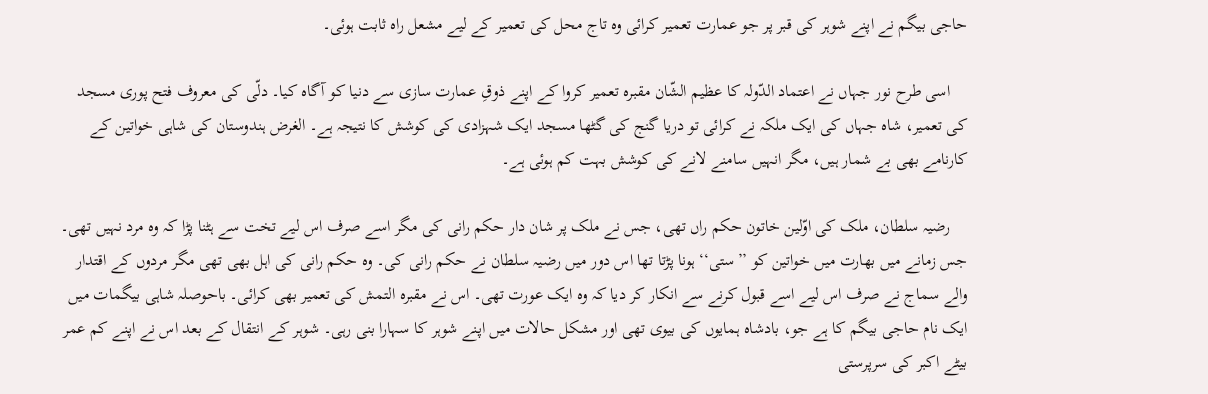حاجی بیگم نے اپنے شوہر کی قبر پر جو عمارت تعمیر کرائی وہ تاج محل کی تعمیر کے لیے مشعل راہ ثابت ہوئی۔

    اسی طرح نور جہاں نے اعتماد الدّولہ کا عظیم الشّان مقبرہ تعمیر کروا کے اپنے ذوقِ عمارت سازی سے دنیا کو آگاہ کیا۔ دلّی کی معروف فتح پوری مسجد کی تعمیر، شاہ جہاں کی ایک ملکہ نے کرائی تو دریا گنج کی گٹھا مسجد ایک شہزادی کی کوشش کا نتیجہ ہے۔ الغرض ہندوستان کی شاہی خواتین کے کارنامے بھی بے شمار ہیں، مگر انہیں سامنے لانے کی کوشش بہت کم ہوئی ہے۔

    رضیہ سلطان، ملک کی اوّلین خاتون حکم راں تھی، جس نے ملک پر شان دار حکم رانی کی مگر اسے صرف اس لیے تخت سے ہٹنا پڑا کہ وہ مرد نہیں تھی۔ جس زمانے میں بھارت میں خواتین کو ’’ستی‘‘ ہونا پڑتا تھا اس دور میں رضیہ سلطان نے حکم رانی کی۔ وہ حکم رانی کی اہل بھی تھی مگر مردوں کے اقتدار والے سماج نے صرف اس لیے اسے قبول کرنے سے انکار کر دیا کہ وہ ایک عورت تھی۔ اس نے مقبرہ التمش کی تعمیر بھی کرائی۔ باحوصلہ شاہی بیگمات میں ایک نام حاجی بیگم کا ہے جو، بادشاہ ہمایوں کی بیوی تھی اور مشکل حالات میں اپنے شوہر کا سہارا بنی رہی۔ شوہر کے انتقال کے بعد اس نے اپنے کم عمر بیٹے اکبر کی سرپرستی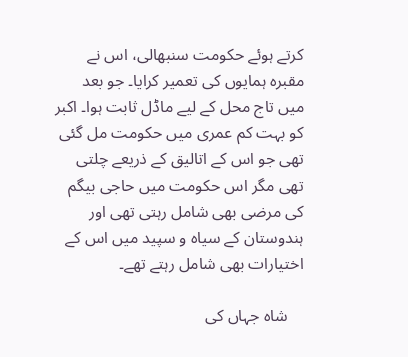کرتے ہوئے حکومت سنبھالی، اس نے مقبرہ ہمایوں کی تعمیر کرایا۔ جو بعد میں تاج محل کے لیے ماڈل ثابت ہوا۔ اکبر کو بہت کم عمری میں حکومت مل گئی تھی جو اس کے اتالیق کے ذریعے چلتی تھی مگر اس حکومت میں حاجی بیگم کی مرضی بھی شامل رہتی تھی اور ہندوستان کے سیاہ و سپید میں اس کے اختیارات بھی شامل رہتے تھے۔

    شاہ جہاں کی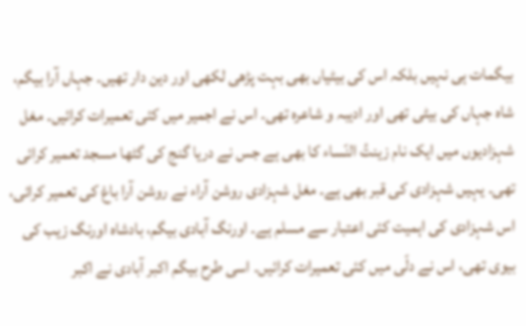بیگمات ہی نہیں بلکہ اس کی بیٹیاں بھی بہت پڑھی لکھی اور دین دار تھیں۔ جہاں آرا بیگم، شاہ جہاں کی بیٹی تھی اور ادیبہ و شاعرہ تھی۔ اس نے اجمیر میں کئی تعمیرات کرائیں۔ مغل شہزادیوں میں ایک نام زینتُ النّساء کا بھی ہے جس نے دریا گنج کی گٹھا مسجد تعمیر کرائی تھی۔ یہیں شہزادی کی قبر بھی ہے۔ مغل شہزادی روشن آراء نے روشن آرا باغ کی تعمیر کرائی، اس شہزادی کی اہمیت کئی اعتبار سے مسلم ہے۔ اورنگ آبادی بیگم، بادشاہ اورنگ زیب کی بیوی تھی، اس نے دلّی میں کئی تعمیرات کرائیں۔ اسی طرح بیگم اکبر آبادی نے اکبر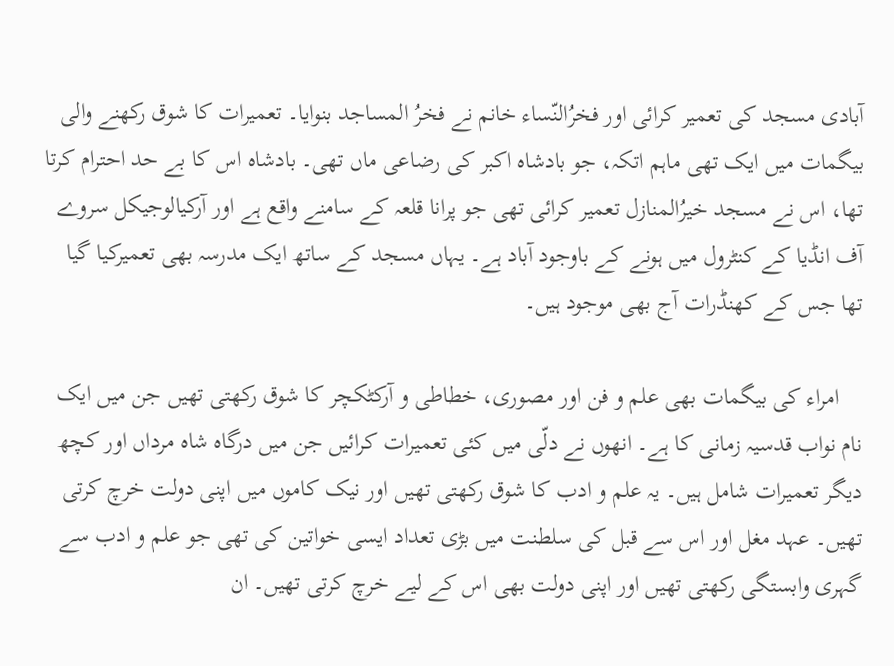آبادی مسجد کی تعمیر کرائی اور فخرُالنّساء خانم نے فخرُ المساجد بنوایا۔ تعمیرات کا شوق رکھنے والی بیگمات میں ایک تھی ماہم اتکہ، جو بادشاہ اکبر کی رضاعی ماں تھی۔ بادشاہ اس کا بے حد احترام کرتا تھا، اس نے مسجد خیرُالمنازل تعمیر کرائی تھی جو پرانا قلعہ کے سامنے واقع ہے اور آرکیالوجیکل سروے آف انڈیا کے کنٹرول میں ہونے کے باوجود آباد ہے۔ یہاں مسجد کے ساتھ ایک مدرسہ بھی تعمیرکیا گیا تھا جس کے کھنڈرات آج بھی موجود ہیں۔

    امراء کی بیگمات بھی علم و فن اور مصوری، خطاطی و آرکٹکچر کا شوق رکھتی تھیں جن میں ایک نام نواب قدسیہ زمانی کا ہے۔ انھوں نے دلّی میں کئی تعمیرات کرائیں جن میں درگاہ شاہ مرداں اور کچھ دیگر تعمیرات شامل ہیں۔ یہ علم و ادب کا شوق رکھتی تھیں اور نیک کاموں میں اپنی دولت خرچ کرتی تھیں۔ عہد مغل اور اس سے قبل کی سلطنت میں بڑی تعداد ایسی خواتین کی تھی جو علم و ادب سے گہری وابستگی رکھتی تھیں اور اپنی دولت بھی اس کے لیے خرچ کرتی تھیں۔ ان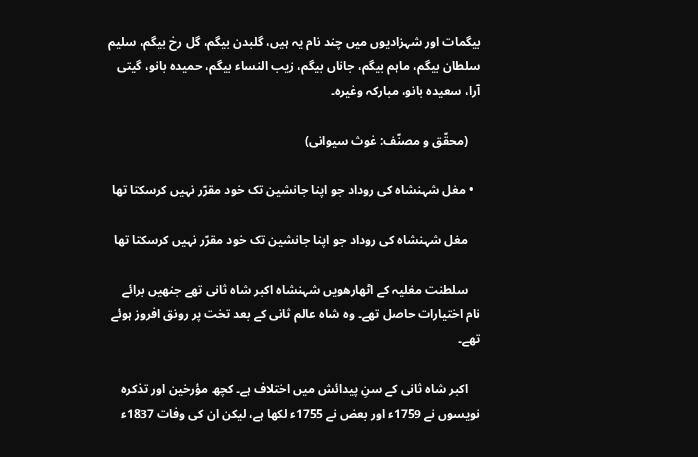بیگمات اور شہزادیوں میں چند نام یہ ہیں، گلبدن بیگم، گل رخ بیگم، سلیم سلطان بیگم، ماہم بیگم، جاناں بیگم، زیب النساء بیگم، حمیدہ بانو، گیتی آرا، سعیدہ بانو، مبارکہ وغیرہ۔

    (محقّق و مصنّف: غوث سیوانی)

  • مغل شہنشاہ کی روداد جو اپنا جانشین تک خود مقرّر نہیں کرسکتا تھا

    مغل شہنشاہ کی روداد جو اپنا جانشین تک خود مقرّر نہیں کرسکتا تھا

    سلطنت مغلیہ کے اٹھارھویں شہنشاہ اکبر شاہ ثانی تھے جنھیں برائے نام اختیارات حاصل تھے۔ وہ شاہ عالم ثانی کے بعد تخت پر رونق افروز ہوئے تھے۔

    اکبر شاہ ثانی کے سنِ پیدائش میں اختلاف ہے۔ کچھ مؤرخین اور تذکرہ نویسوں نے 1759ء اور بعض نے 1755ء لکھا ہے، لیکن ان کی وفات 1837ء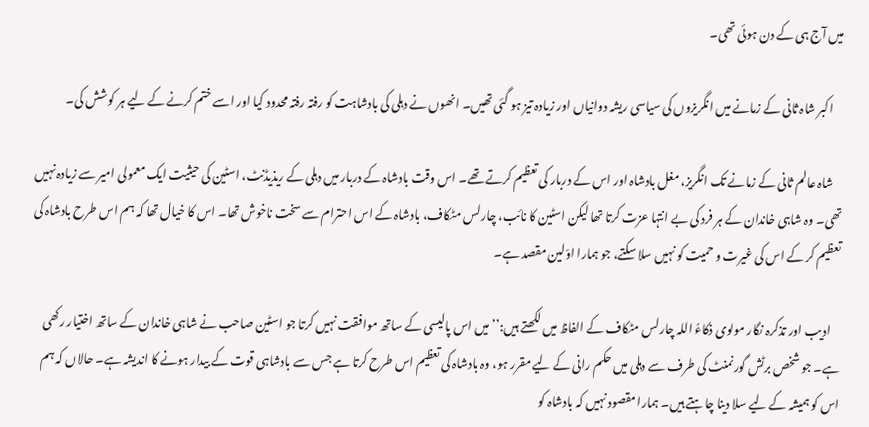میں آج ہی کے دن ہوئی تھی۔

    اکبر شاہ ثانی کے زمانے میں انگریزوں کی سیاسی ریشہ دوانیاں اور زیادہ تیز ہو گئی تھیں۔ انھوں نے‌ دہلی کی بادشاہت کو رفتہ رفتہ محدود کیا اور اسے ختم کرنے کے لیے ہر کوشش کی۔

    شاہ عالم ثانی کے زمانے تک انگریز، مغل بادشاہ اور اس کے دربار کی تعظیم کرتے تھے۔ اس وقت بادشاہ کے دربار میں دہلی کے ریذیڈنٹ، اسٹین کی حیثیت ایک معمولی امیر سے زیادہ نہیں تھی۔ وہ شاہی خاندان کے ہر فرد کی بے انتہا عزت کرتا تھا لیکن اسٹین کا نائب، چارلس مٹکاف، بادشاہ کے اس احترام سے سخت ناخوش تھا۔ اس کا خیال تھا کہ ہم اس طرح بادشاہ کی تعظیم کر کے اس کی غیرت و حمیت کو نہیں سلا سکتے، جو ہمارا اوّلین مقصد ہے۔

    ادیب اور تذکرہ نگار مولوی ذکاءُ اللہ چارلس مٹکاف کے الفاظ میں لکھتے ہیں:’’میں اس پالیسی کے ساتھ موافقت نہیں کرتا جو اسٹین صاحب نے شاہی خاندان کے ساتھ اختیار رکھی ہے۔ جو شخص برٹش گورنمنٹ کی طرف سے دہلی میں حکم رانی کے لیے مقرر ہو، وہ بادشاہ کی تعظیم اس طرح کرتا ہے جس سے بادشاہی قوت کے بیدار ہونے کا اندیشہ ہے۔ حالاں کہ ہم اس کو ہمیشہ کے لیے سلا دینا چاہتے ہیں۔ ہمارا مقصود نہیں کہ بادشاہ کو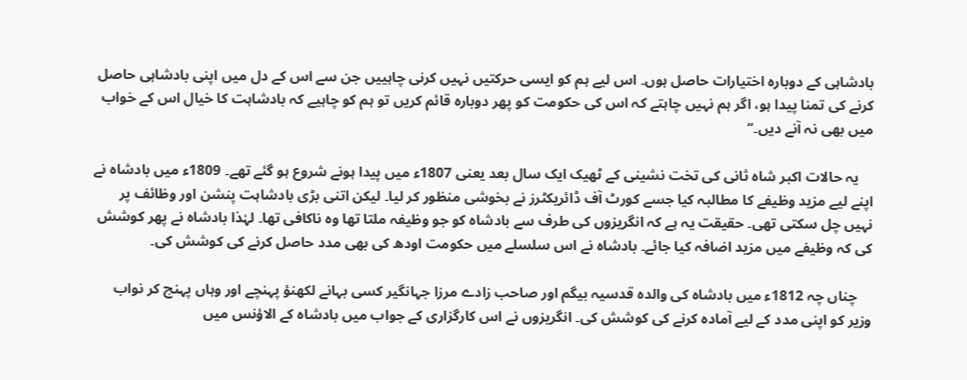بادشاہی کے دوبارہ اختیارات حاصل ہوں۔ اس لیے ہم کو ایسی حرکتیں نہیں کرنی چاہییں جن سے اس کے دل میں اپنی بادشاہی حاصل کرنے کی تمنا پیدا ہو، اگر ہم نہیں چاہتے کہ اس کی حکومت کو پھر دوبارہ قائم کریں تو ہم کو چاہیے کہ بادشاہت کا خیال اس کے خواب میں بھی نہ آنے دیں۔‘‘

    یہ حالات اکبر شاہ ثانی کی تخت نشینی کے ٹھیک ایک سال بعد یعنی 1807ء میں پیدا ہونے شروع ہو گئے تھے۔ 1809ء میں بادشاہ نے اپنے لیے مزید وظیفے کا مطالبہ کیا جسے کورٹ آف ڈائریکٹرز نے بخوشی منظور کر لیا۔ لیکن اتنی بڑی بادشاہت پنشن اور وظائف پر نہیں چل سکتی تھی۔ حقیقت یہ ہے کہ انگریزوں کی طرف سے بادشاہ کو جو وظیفہ ملتا تھا وہ ناکافی تھا۔ لہٰذا بادشاہ نے پھر کوشش کی کہ وظیفے میں مزید اضافہ کیا جائے۔ بادشاہ نے اس سلسلے میں حکومت اودھ کی بھی مدد حاصل کرنے کی کوشش کی۔

    چناں چہ 1812ء میں بادشاہ کی والدہ قدسیہ بیگم اور صاحب زادے مرزا جہانگیر کسی بہانے لکھنؤ پہنچے اور وہاں پہنچ کر نواب وزیر کو اپنی مدد کے لیے آمادہ کرنے کی کوشش کی۔ انگریزوں نے اس کارگزاری کے جواب میں بادشاہ کے الاؤنس میں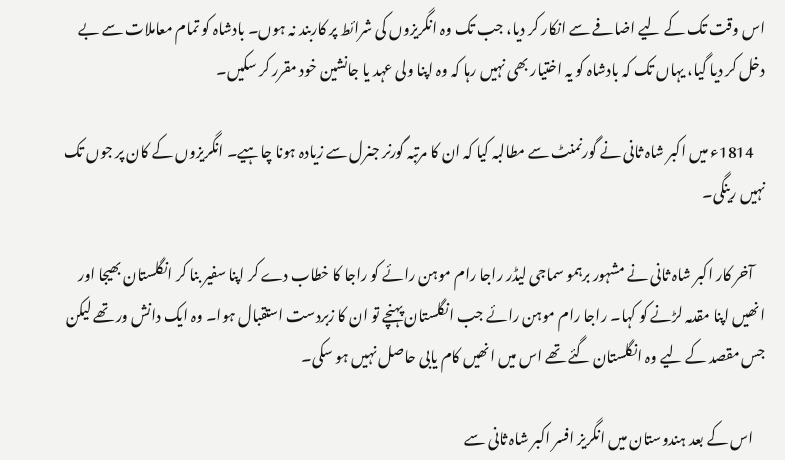اس وقت تک کے لیے اضافے سے انکار کر دیا، جب تک وہ انگریزوں کی شرائط پر کاربند نہ ہوں۔ بادشاہ کو تمام معاملات سے بے دخل کر دیا گیا، یہاں تک کہ بادشاہ کو یہ اختیار بھی نہیں رہا کہ وہ اپنا ولی عہد یا جانشین خود مقرر کر سکیں۔

    1814ء میں اکبر شاہ ثانی نے گورنمنٹ سے مطالبہ کیا کہ ان کا مرتبہ گورنر جنرل سے زیادہ ہونا چاہیے۔ انگریزوں کے کان پر جوں تک نہیں رینگی۔

    آخر کار اکبر شاہ ثانی نے مشہور برہمو سماجی لیڈر راجا رام موہن رائے کو راجا کا خطاب دے کر اپنا سفیر بنا کر انگلستان بھیجا اور انھیں اپنا مقدمہ لڑنے کو کہا۔ راجا رام موہن رائے جب انگلستان پہنچے تو ان کا زبردست استقبال ہوا۔ وہ ایک دانش ور تھے لیکن جس مقصد کے لیے وہ انگلستان گئے تھے اس میں انھیں کام یابی حاصل نہیں ہو سکی۔

    اس کے بعد ہندوستان میں انگریز افسر اکبر شاہ ثانی سے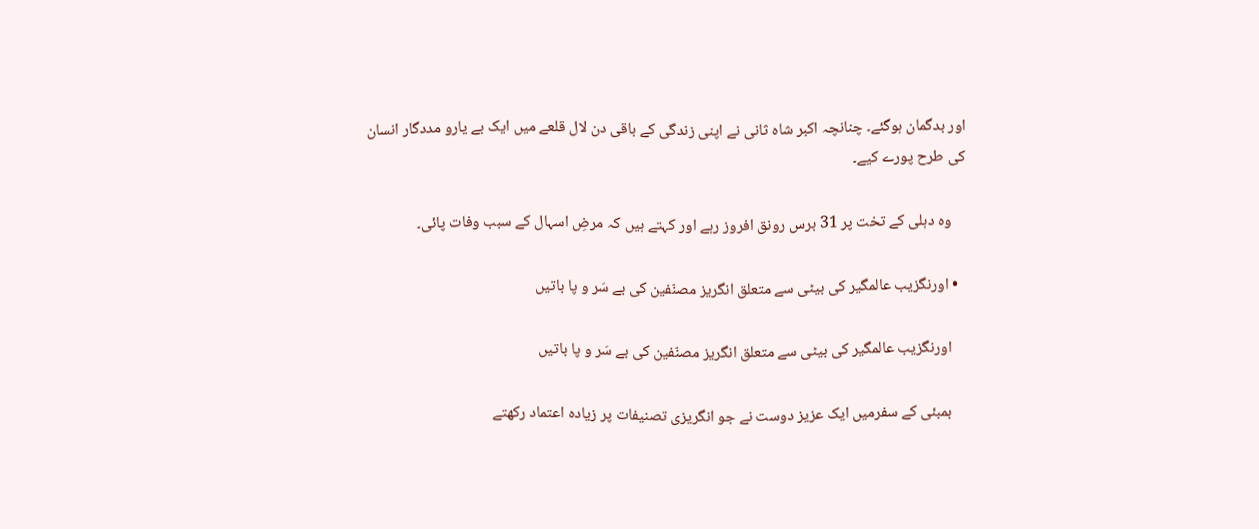اور بدگمان ہوگئے۔ چنانچہ اکبر شاہ ثانی نے اپنی زندگی کے باقی دن لال قلعے میں ایک بے یارو مددگار انسان کی طرح پورے کیے۔

    وہ دہلی کے تخت پر 31 برس رونق افروز رہے اور کہتے ہیں کہ مرضِ اسہال کے سبب وفات پائی۔

  • اورنگزیب عالمگیر کی بیٹی سے متعلق انگریز مصنّفین کی بے سَر و پا باتیں

    اورنگزیب عالمگیر کی بیٹی سے متعلق انگریز مصنّفین کی بے سَر و پا باتیں

    بمبئی کے سفرمیں ایک عزیز دوست نے جو انگریزی تصنیفات پر زیادہ اعتماد رکھتے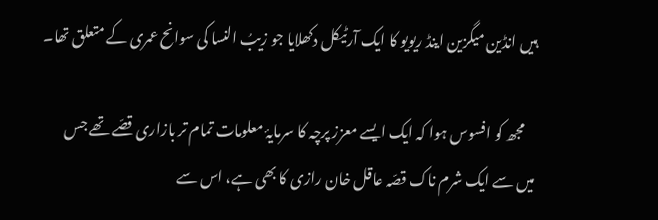ہیں انڈین میگزین اینڈ ریویو کا ایک آرٹیکل دکھلایا جو زیبُ النسا کی سوانح عمری کے متعلق تھا۔

    مجھ کو افسوس ہوا کہ ایک ایسے معزز پرچہ کا سرمایۂ معلومات تمام تر بازاری قصّے تھے جس میں سے ایک شرم ناک قصّہ عاقل خان رازی کا بھی ہے، اس سے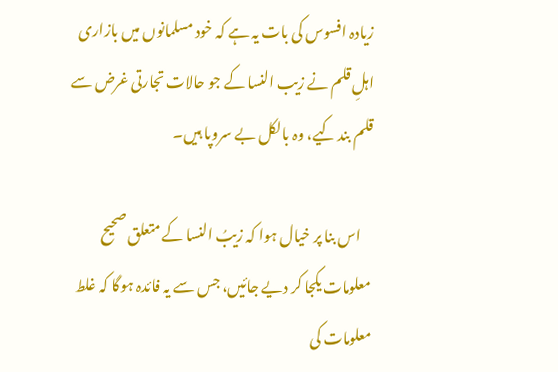زیادہ افسوس کی بات یہ ہے کہ خود مسلمانوں میں بازاری اہلِ قلم نے زیب النسا کے جو حالات تجارتی غرض سے قلم بند کیے، وہ بالکل بے سروپا ہیں۔

    اس بنا پر خیال ہوا کہ زیبُ النسا کے متعلق صحیح معلومات یکجا کر دیے جائیں، جس سے یہ فائدہ ہوگا کہ غلط معلومات کی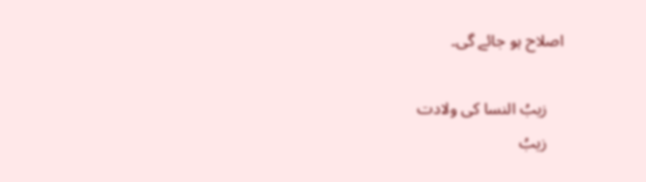اصلاح ہو جائے گی۔

    زیبُ النسا کی ولادت
    زیبُ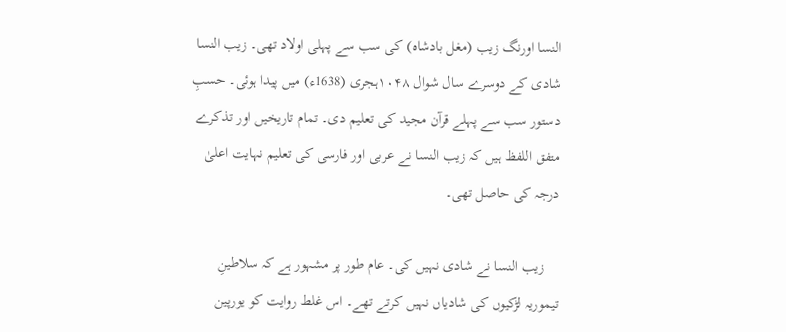النسا اورنگ زیب (مغل بادشاہ) کی سب سے پہلی اولاد تھی۔ زیب النسا شادی کے دوسرے سال شوال ۱۰۴۸ہجری (1638ء) میں پیدا ہوئی۔ حسبِ دستور سب سے پہلے قرآن مجید کی تعلیم دی۔ تمام تاریخیں اور تذکرے متفق اللفظ ہیں کہ زیب النسا نے عربی اور فارسی کی تعلیم نہایت اعلیٰ درجہ کی حاصل تھی۔

    زیب النسا نے شادی نہیں کی۔ عام طور پر مشہور ہے کہ سلاطینِ تیموریہ لڑکیوں کی شادیاں نہیں کرتے تھے۔ اس غلط روایت کو یورپین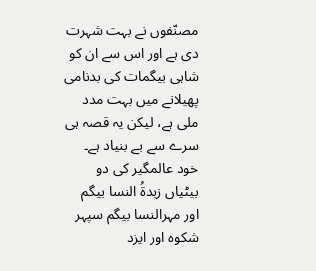مصنّفوں نے بہت شہرت دی ہے اور اس سے ان کو شاہی بیگمات کی بدنامی پھیلانے میں بہت مدد ملی ہے، لیکن یہ قصہ ہی سرے سے بے بنیاد ہے۔ خود عالمگیر کی دو بیٹیاں زبدۃُ النسا بیگم اور مہرالنسا بیگم سپہر شکوہ اور ایزد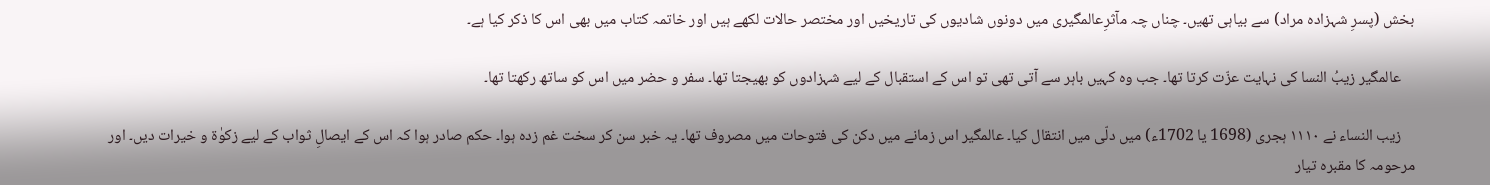بخش (پسرِ شہزادہ مراد) سے بیاہی تھیں۔ چناں چہ مآثرِعالمگیری میں دونوں شادیوں کی تاریخیں اور مختصر حالات لکھے ہیں اور خاتمہ کتاب میں بھی اس کا ذکر کیا ہے۔

    عالمگیر زیبُ النسا کی نہایت عزّت کرتا تھا۔ جب وہ کہیں باہر سے آتی تھی تو اس کے استقبال کے لیے شہزادوں کو بھیجتا تھا۔ سفر و حضر میں اس کو ساتھ رکھتا تھا۔

    زیب النساء نے ۱۱۱۰ ہجری (1698 یا 1702ء) میں دلّی میں انتقال کیا۔ عالمگیر اس زمانے میں دکن کی فتوحات میں مصروف تھا۔ یہ خبر سن کر سخت غم زدہ ہوا۔ حکم صادر ہوا کہ اس کے ایصالِ ثواب کے لیے زکوٰۃ و خیرات دیں۔ اور مرحومہ کا مقبرہ تیار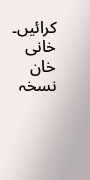کرائیں۔ خانی خان نسخہ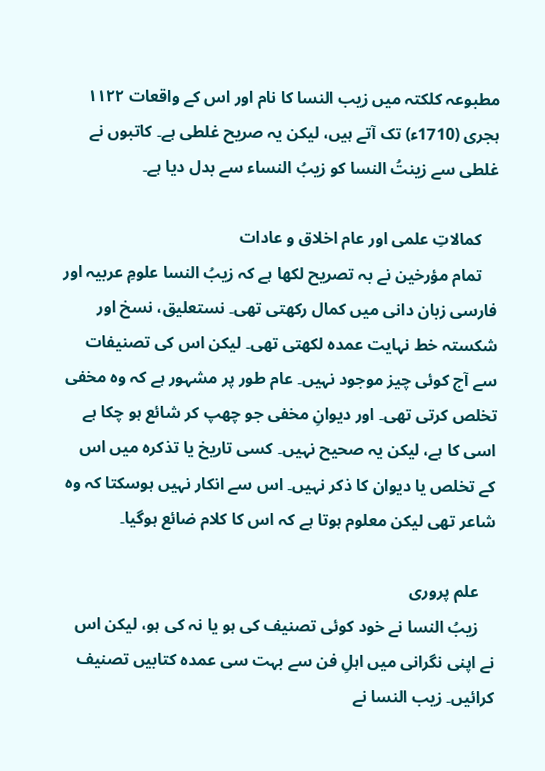مطبوعہ کلکتہ میں زیب النسا کا نام اور اس کے واقعات ۱۱۲۲ ہجری (1710ء) تک آتے ہیں، لیکن یہ صریح غلطی ہے۔ کاتبوں نے غلطی سے زینتُ النسا کو زیبُ النساء سے بدل دیا ہے۔

    کمالاتِ علمی اور عام اخلاق و عادات
    تمام مؤرخین نے بہ تصریح لکھا ہے کہ زیبُ النسا علومِ عربیہ اور فارسی زبان دانی میں کمال رکھتی تھی۔ نستعلیق، نسخ اور شکستہ خط نہایت عمدہ لکھتی تھی۔ لیکن اس کی تصنیفات سے آج کوئی چیز موجود نہیں۔ عام طور پر مشہور ہے کہ وہ مخفی تخلص کرتی تھی۔ اور دیوانِ مخفی جو چھپ کر شائع ہو چکا ہے اسی کا ہے، لیکن یہ صحیح نہیں۔ کسی تاریخ یا تذکرہ میں اس کے تخلص یا دیوان کا ذکر نہیں۔ اس سے انکار نہیں ہوسکتا کہ وہ شاعر تھی لیکن معلوم ہوتا ہے کہ اس کا کلام ضائع ہوگیا۔

    علم پروری
    زیبُ النسا نے خود کوئی تصنیف کی ہو یا نہ کی ہو، لیکن اس نے اپنی نگرانی میں اہلِ فن سے بہت سی عمدہ کتابیں تصنیف کرائیں۔ زیب النسا نے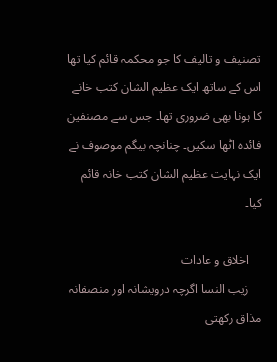تصنیف و تالیف کا جو محکمہ قائم کیا تھا اس کے ساتھ ایک عظیم الشان کتب خانے کا ہونا بھی ضروری تھا۔ جس سے مصنفین فائدہ اٹھا سکیں۔ چنانچہ بیگم موصوف نے ایک نہایت عظیم الشان کتب خانہ قائم کیا۔

    اخلاق و عادات
    زیب النسا اگرچہ درویشانہ اور منصفانہ مذاق رکھتی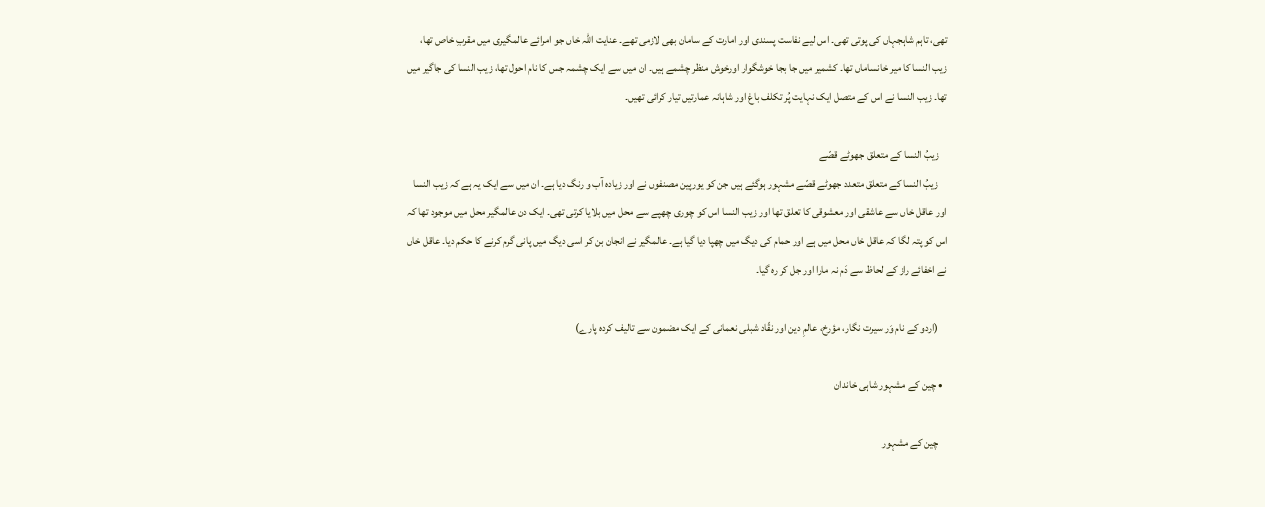تھی، تاہم شاہجہاں کی پوتی تھی۔ اس لیے نفاست پسندی اور امارت کے سامان بھی لازمی تھے۔ عنایت اللہ خاں جو امرائے عالمگیری میں مقربِ خاص تھا، زیب النسا کا میر خانساماں تھا۔ کشمیر میں جا بجا خوشگوار اورخوش منظر چشمے ہیں۔ ان میں سے ایک چشمہ جس کا نام احول تھا، زیب النسا کی جاگیر میں تھا۔ زیب النسا نے اس کے متصل ایک نہایت پُر تکلف باغ اور شاہانہ عمارتیں تیار کرائی تھیں۔

    زیبُ النسا کے متعلق جھوٹے قصّے
    زیبُ النسا کے متعلق متعدد جھوٹے قصّے مشہور ہوگئے ہیں جن کو یورپین مصنفوں نے اور زیادہ آب و رنگ دیا ہے۔ ان میں سے ایک یہ ہے کہ زیب النسا اور عاقل خاں سے عاشقی اور معشوقی کا تعلق تھا اور زیب النسا اس کو چوری چھپے سے محل میں بلایا کرتی تھی۔ ایک دن عالمگیر محل میں موجود تھا کہ اس کو پتہ لگا کہ عاقل خاں محل میں ہے اور حمام کی دیگ میں چھپا دیا گیا ہے۔ عالمگیر نے انجان بن کر اسی دیگ میں پانی گرم کرنے کا حکم دیا۔ عاقل خاں نے اخفائے راز کے لحاظ سے دَم نہ مارا اور جل کر رہ گیا۔

    (اردو کے نام وَر سیرت نگار، مؤرخ، عالمِ دین اور نقّاد شبلی نعمانی کے ایک مضمون سے تالیف کردہ پارے)

  • چین کے مشہور شاہی خاندان

    چین کے مشہور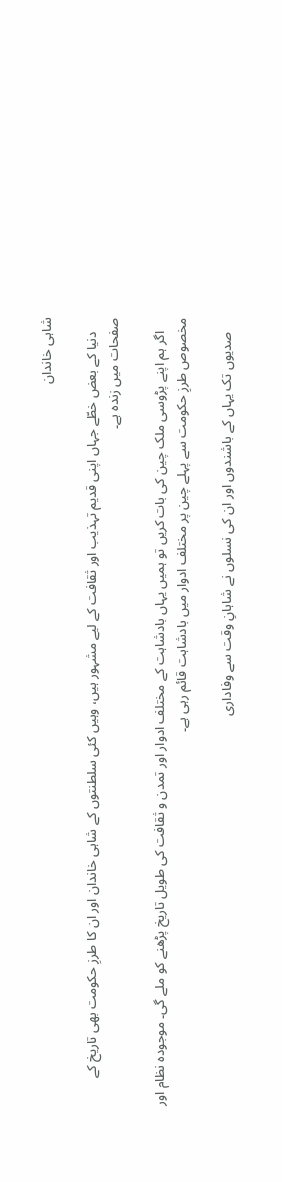شاہی خاندان

    دنیا کے بعض خطّے جہاں اپنی قدیم تہذیب اور ثقافت کے لیے مشہور ہیں، وہیں کئی سلطنتوں کے شاہی خاندان اور ان کا طرزِ حکومت بھی تاریخ کے صفحات میں زندہ ہے۔

    اگر ہم اپنے پڑوسی ملک چین کی بات کریں تو ہمیں یہاں بادشاہت کے مختلف ادوار اور تمدن و ثقافت کی طویل تاریخ پڑھنے کو ملے گی۔ موجودہ نظام اور مخصوص طرزِ حکومت سے پہلے چین پر مختلف ادوار میں‌ بادشاہت قائم رہی ہے۔

    صدیوں تک یہاں کے باشندوں اور ان کی نسلوں نے شاہانِ وقت سے وفاداری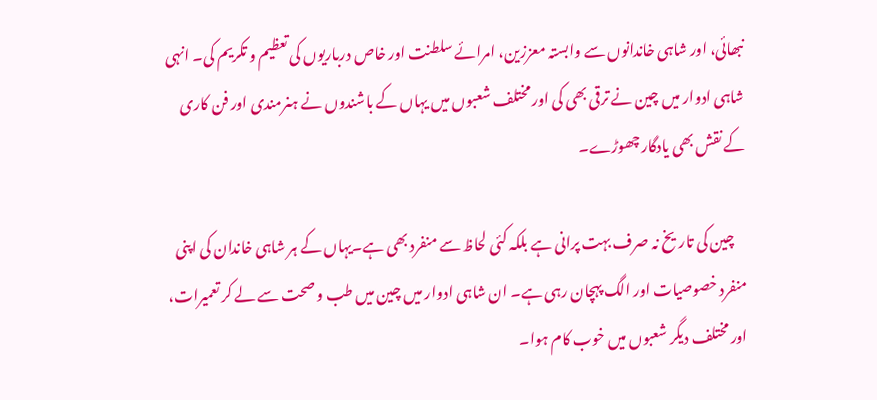نبھائی، اور شاہی خاندانوں سے وابستہ معززین، امرائے سلطنت اور خاص درباریوں کی تعظیم و تکریم کی۔ انہی شاہی ادوار میں چین نے ترقی بھی کی اور مختلف شعبوں میں یہاں کے باشندوں نے ہنرمندی اور فن کاری کے نقش بھی یادگار چھوڑے۔

    چین کی تاریخ نہ صرف بہت پرانی ہے بلکہ کئی لحاظ سے منفرد بھی ہے۔یہاں کے ہر شاہی خاندان کی اپنی منفرد خصوصیات اور الگ پہچان رہی ہے۔ ان شاہی ادوار میں چین میں طب و صحت سے لے کر تعمیرات، اور مختلف دیگر شعبوں میں خوب کام ہوا۔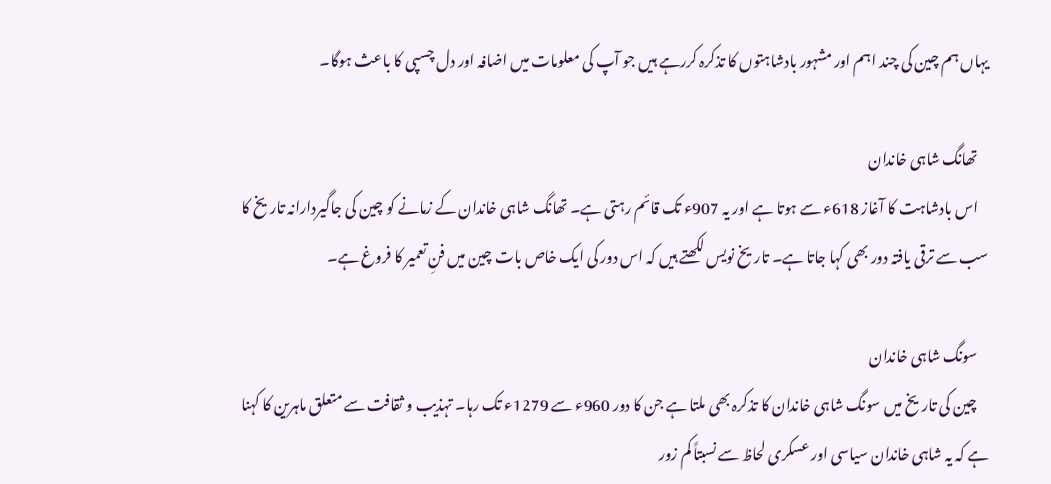یہاں ہم چین کی چند اہم اور مشہور بادشاہتوں کا تذکرہ کررہے ہیں جو آپ کی معلومات میں اضافہ اور دل چسپی کا باعث ہوگا۔

    تھانگ شاہی خاندان
    اس بادشاہت کا آغاز 618ء سے ہوتا ہے اور یہ 907ء تک قائم رہتی ہے۔ تھانگ شاہی خاندان کے زمانے کو چین کی جاگیردارانہ تاریخ کا سب سے ترقی یافتہ دور بھی کہا جاتا ہے۔ تاریخ نویس لکھتے ہیں کہ اس دور کی ایک خاص بات چین میں فنِ تعمیر کا فروغ ہے۔

    سونگ شاہی خاندان
    چین کی تاریخ میں سونگ شاہی خاندان کا تذکرہ بھی ملتا ہے جن کا دور 960ء سے 1279ء تک رہا۔ تہذیب و ثقافت سے متعلق ماہرین کا کہنا ہے کہ یہ شاہی خاندان سیاسی اور عسکری لحاظ سے نسبتاً کم زور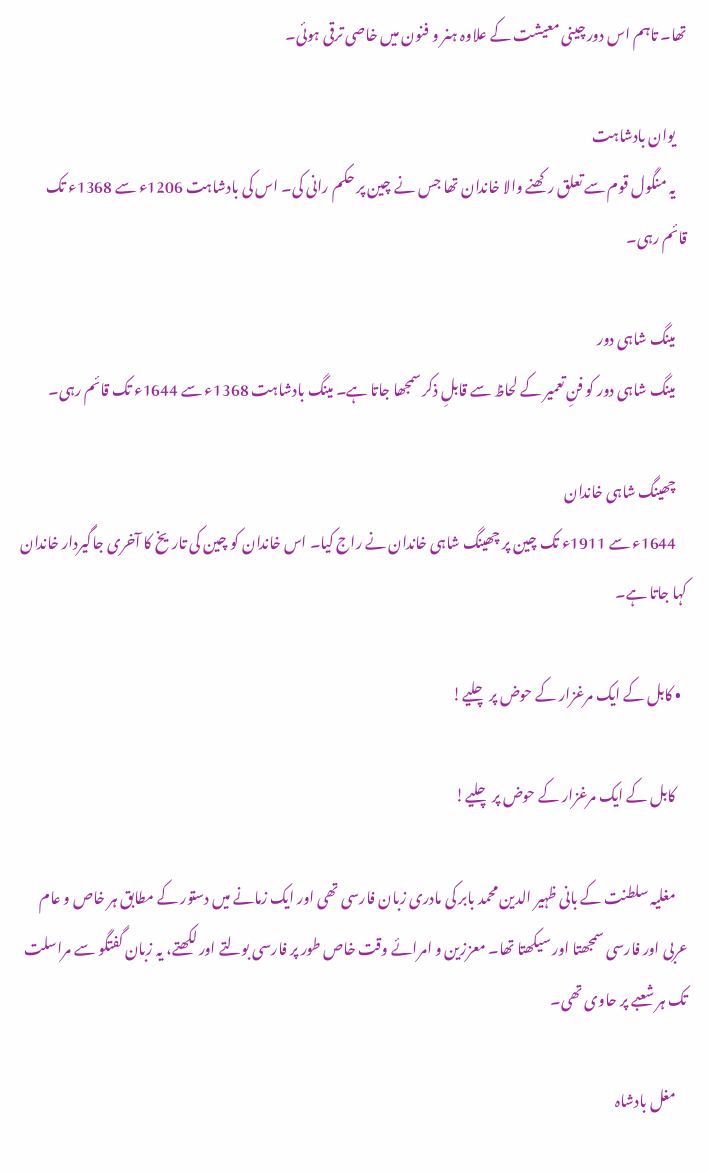تھا۔ تاہم اس دور چینی معیشت کے علاوہ ہنر و فنون میں خاصی ترقی ہوئی۔

    یوان بادشاہت
    یہ منگول قوم سے تعلق رکھنے والا خاندان تھا جس نے چین پر حکم رانی کی۔ اس کی بادشاہت 1206ء سے 1368ء تک قائم رہی۔

    مینگ شاہی دور
    مینگ شاہی دور کو فنِ تعمیر کے لحاظ سے قابلِ ذکر سمجھا جاتا ہے۔ مینگ بادشاہت 1368ء سے 1644ء تک قائم رہی۔

    چھینگ شاہی خاندان
    1644ء سے 1911ء تک چین پر چھینگ شاہی خاندان نے راج کیا۔ اس خاندان کو چین کی تاریخ کا آخری جاگیردار خاندان کہا جاتا ہے۔

  • کابل کے ایک مرغزار کے حوض پر چلیے!

    کابل کے ایک مرغزار کے حوض پر چلیے!

    مغلیہ سلطنت کے بانی ظہیر الدین محمد بابر کی مادری زبان فارسی تھی اور ایک زمانے میں‌ دستور کے مطابق ہر خاص و عام عربی اور فارسی سمجھتا اور سیکھتا تھا۔ معززین و امرائے وقت خاص طور پر فارسی بولتے اور لکھتے، یہ زبان گفتگو سے مراسلت تک ہر شعبے پر حاوی تھی۔

    مغل بادشاہ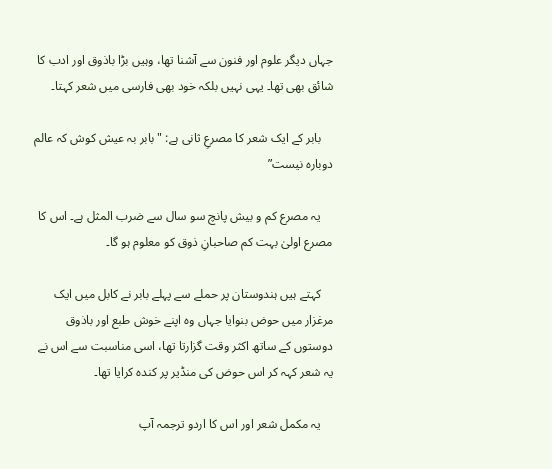جہاں‌ دیگر علوم اور فنون سے آشنا تھا، وہیں بڑا باذوق اور ادب کا شائق بھی تھا۔ یہی نہیں‌ بلکہ خود بھی فارسی میں‌ شعر کہتا۔

    بابر کے ایک شعر کا مصرعِ ثانی ہے: "بابر بہ عیش کوش کہ عالم دوبارہ نیست”

    یہ مصرع کم و بیش پانچ سو سال سے ضرب المثل ہے۔ اس کا مصرع اولیٰ بہت کم صاحبانِ ذوق کو معلوم ہو گا۔

    کہتے ہیں‌ ہندوستان پر حملے سے پہلے بابر نے کابل میں‌ ایک مرغزار میں حوض بنوایا جہاں وہ اپنے خوش طبع اور باذوق دوستوں کے ساتھ اکثر وقت گزارتا تھا، اسی مناسبت سے اس نے یہ شعر کہہ کر اس حوض کی منڈیر پر کندہ کرایا تھا۔

    یہ مکمل شعر اور اس کا اردو ترجمہ آپ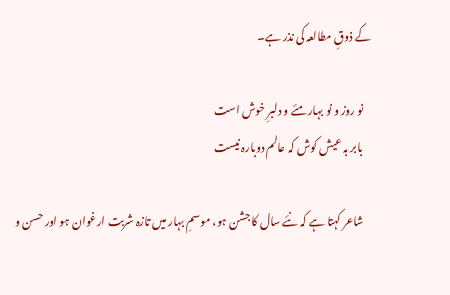کے ذوقِ مطالعہ کی نذر ہے۔

    نو روز و نو بہار مئے و دلبرِ خوش است
    بابر بہ عیش کوش کہ عالم دوبارہ نیست

    شاعر کہتا ہے کہ نئے سال کا جشن ہو، موسمِ بہار میں تازہ شربت ارغوان ہو اور حسن و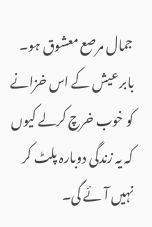جمال مرصع معشوق ہو۔ بابر عیش کے اس خزانے کو خوب خرچ کرلے کیوں کہ یہ زندگی دوبارہ پلٹ کر نہیں آئے گی۔